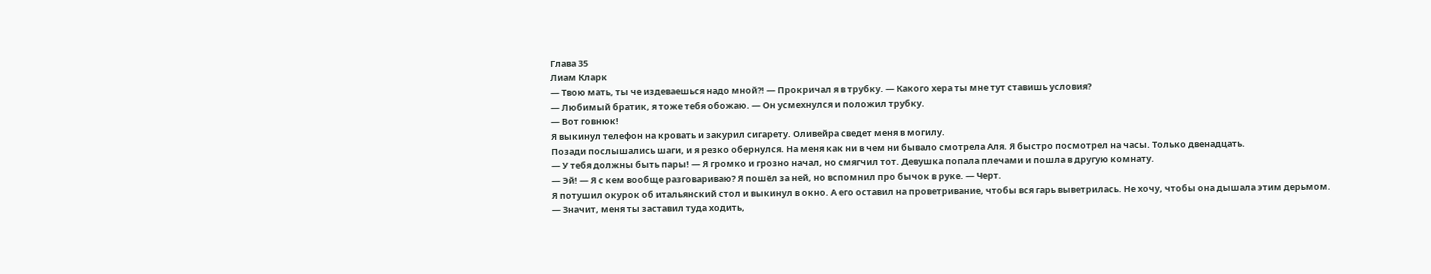Глава 35
Лиам Кларк
— Твою мать, ты че издеваешься надо мной?! — Прокричал я в трубку. — Какого хера ты мне тут ставишь условия?
— Любимый братик, я тоже тебя обожаю. — Он усмехнулся и положил трубку.
— Вот говнюк!
Я выкинул телефон на кровать и закурил сигарету. Оливейра сведет меня в могилу.
Позади послышались шаги, и я резко обернулся. На меня как ни в чем ни бывало смотрела Аля. Я быстро посмотрел на часы. Только двенадцать.
— У тебя должны быть пары! — Я громко и грозно начал, но смягчил тот. Девушка попала плечами и пошла в другую комнату.
— Эй! — Я с кем вообще разговариваю? Я пошёл за ней, но вспомнил про бычок в руке. — Черт.
Я потушил окурок об итальянский стол и выкинул в окно. А его оставил на проветривание, чтобы вся гарь выветрилась. Не хочу, чтобы она дышала этим дерьмом.
— Значит, меня ты заставил туда ходить,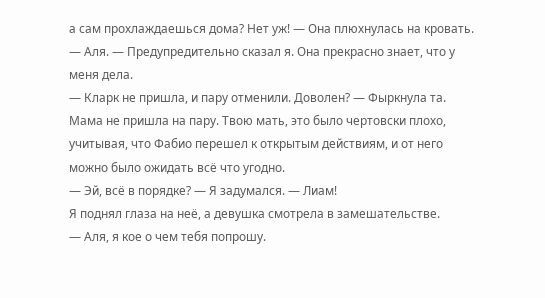а сам прохлаждаешься дома? Нет уж! — Она плюхнулась на кровать.
— Аля. — Предупредительно сказал я. Она прекрасно знает, что у меня дела.
— Кларк не пришла, и пару отменили. Доволен? — Фыркнула та.
Мама не пришла на пару. Твою мать, это было чертовски плохо, учитывая, что Фабио перешел к открытым действиям, и от него можно было ожидать всё что угодно.
— Эй, всё в порядке? — Я задумался. — Лиам!
Я поднял глаза на неё, а девушка смотрела в замешательстве.
— Аля, я кое о чем тебя попрошу.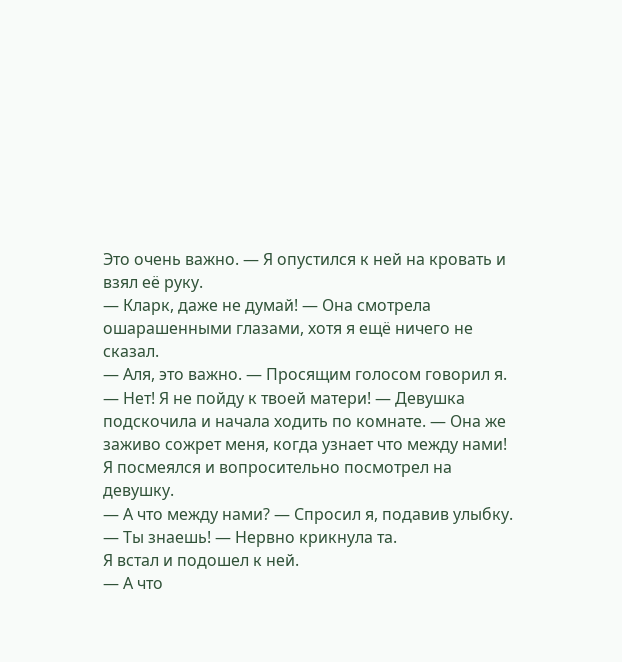Это очень важно. — Я опустился к ней на кровать и взял её руку.
— Кларк, даже не думай! — Она смотрела ошарашенными глазами, хотя я ещё ничего не сказал.
— Аля, это важно. — Просящим голосом говорил я.
— Нет! Я не пойду к твоей матери! — Девушка подскочила и начала ходить по комнате. — Она же заживо сожрет меня, когда узнает что между нами!
Я посмеялся и вопросительно посмотрел на девушку.
— А что между нами? — Спросил я, подавив улыбку.
— Ты знаешь! — Нервно крикнула та.
Я встал и подошел к ней.
— А что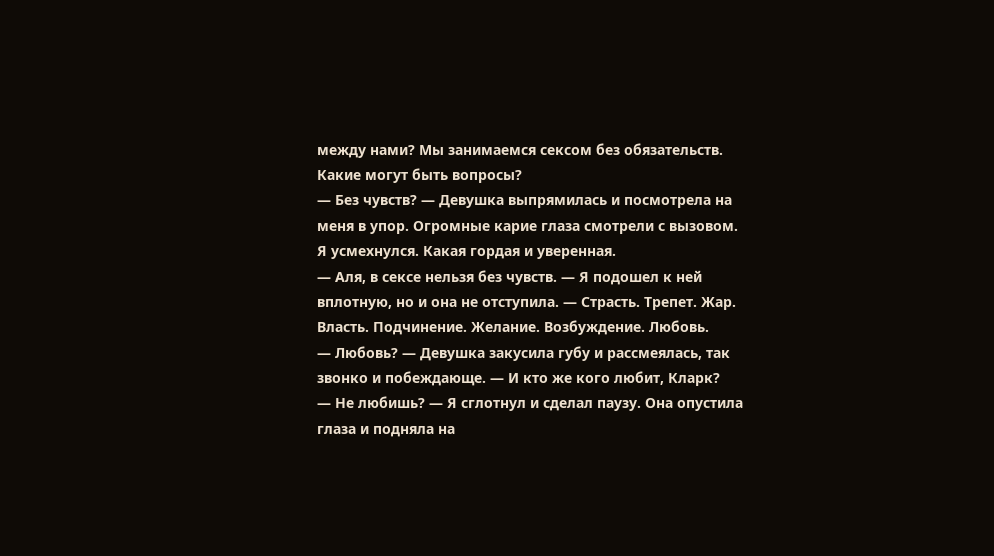между нами? Мы занимаемся сексом без обязательств. Какие могут быть вопросы?
— Без чувств? — Девушка выпрямилась и посмотрела на меня в упор. Огромные карие глаза смотрели с вызовом.
Я усмехнулся. Какая гордая и уверенная.
— Аля, в сексе нельзя без чувств. — Я подошел к ней вплотную, но и она не отступила. — Страсть. Трепет. Жар. Власть. Подчинение. Желание. Возбуждение. Любовь.
— Любовь? — Девушка закусила губу и рассмеялась, так звонко и побеждающе. — И кто же кого любит, Кларк?
— Не любишь? — Я сглотнул и сделал паузу. Она опустила глаза и подняла на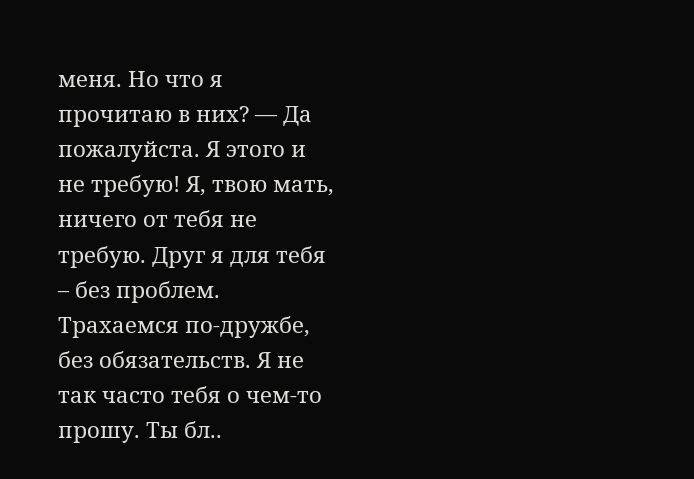меня. Но что я прочитаю в них? — Да пожалуйста. Я этого и не требую! Я, твою мать, ничего от тебя не требую. Друг я для тебя – без проблем. Трахаемся по-дружбе, без обязательств. Я не так часто тебя о чем-то прошу. Ты бл..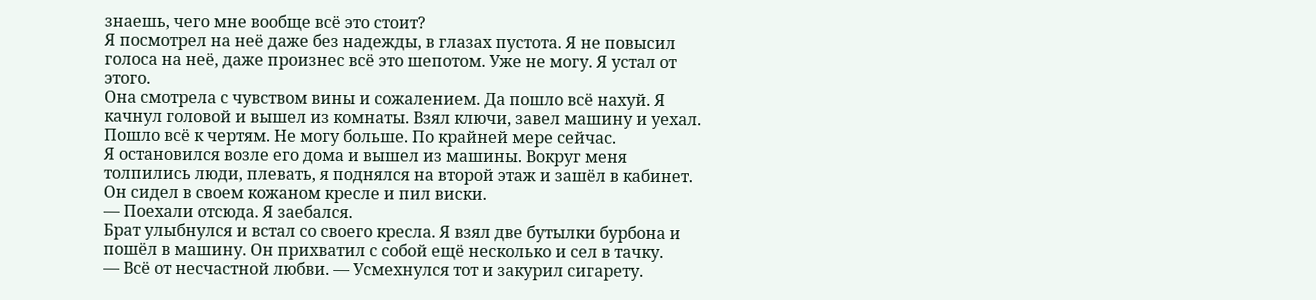знаешь, чего мне вообще всё это стоит?
Я посмотрел на неё даже без надежды, в глазах пустота. Я не повысил голоса на неё, даже произнес всё это шепотом. Уже не могу. Я устал от этого.
Она смотрела с чувством вины и сожалением. Да пошло всё нахуй. Я качнул головой и вышел из комнаты. Взял ключи, завел машину и уехал. Пошло всё к чертям. Не могу больше. По крайней мере сейчас.
Я остановился возле его дома и вышел из машины. Вокруг меня толпились люди, плевать, я поднялся на второй этаж и зашёл в кабинет. Он сидел в своем кожаном кресле и пил виски.
— Поехали отсюда. Я заебался.
Брат улыбнулся и встал со своего кресла. Я взял две бутылки бурбона и пошёл в машину. Он прихватил с собой ещё несколько и сел в тачку.
— Всё от несчастной любви. — Усмехнулся тот и закурил сигарету.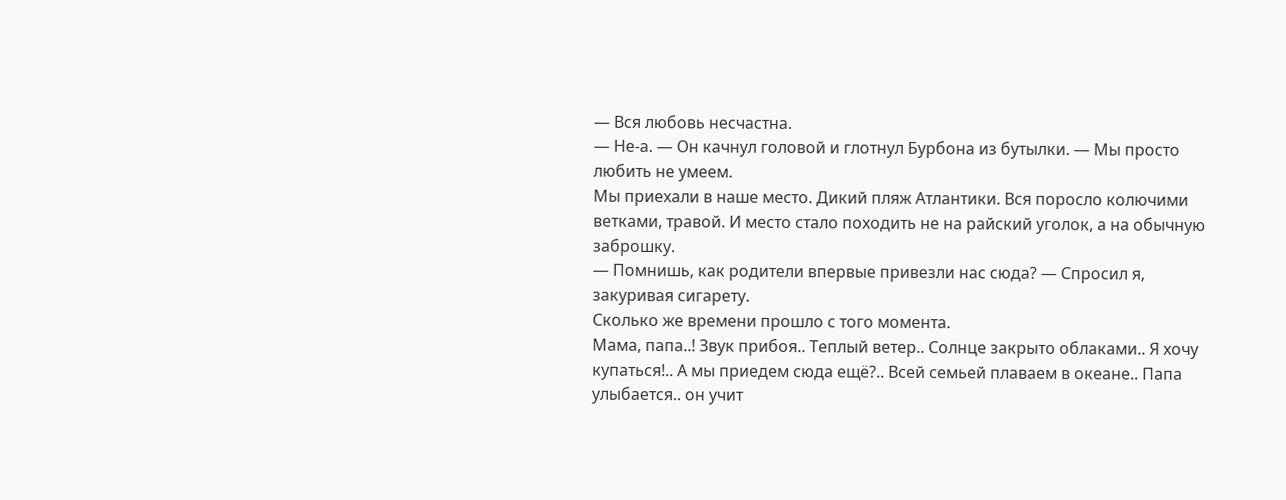— Вся любовь несчастна.
— Не-а. — Он качнул головой и глотнул Бурбона из бутылки. — Мы просто любить не умеем.
Мы приехали в наше место. Дикий пляж Атлантики. Вся поросло колючими ветками, травой. И место стало походить не на райский уголок, а на обычную заброшку.
— Помнишь, как родители впервые привезли нас сюда? — Спросил я, закуривая сигарету.
Сколько же времени прошло с того момента.
Мама, папа..! Звук прибоя.. Теплый ветер.. Солнце закрыто облаками.. Я хочу купаться!.. А мы приедем сюда ещё?.. Всей семьей плаваем в океане.. Папа улыбается.. он учит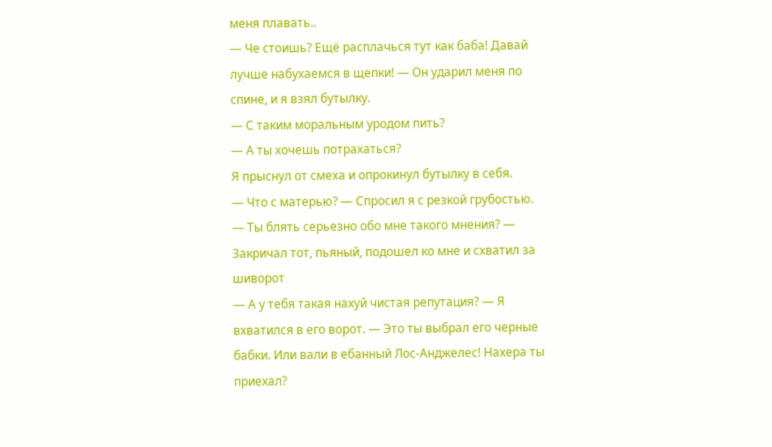меня плавать..
— Че стоишь? Ещё расплачься тут как баба! Давай лучше набухаемся в щепки! — Он ударил меня по спине, и я взял бутылку.
— С таким моральным уродом пить?
— А ты хочешь потрахаться?
Я прыснул от смеха и опрокинул бутылку в себя.
— Что с матерью? — Спросил я с резкой грубостью.
— Ты блять серьезно обо мне такого мнения? — Закричал тот, пьяный, подошел ко мне и схватил за шиворот
— А у тебя такая нахуй чистая репутация? — Я вхватился в его ворот. — Это ты выбрал его черные бабки. Или вали в ебанный Лос-Анджелес! Нахера ты приехал?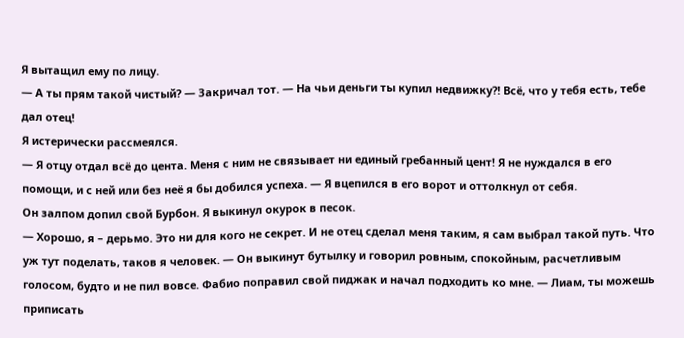Я вытащил ему по лицу.
— А ты прям такой чистый? — Закричал тот. — На чьи деньги ты купил недвижку?! Всё, что у тебя есть, тебе дал отец!
Я истерически рассмеялся.
— Я отцу отдал всё до цента. Меня с ним не связывает ни единый гребанный цент! Я не нуждался в его помощи, и с ней или без неё я бы добился успеха. — Я вцепился в его ворот и оттолкнул от себя.
Он залпом допил свой Бурбон. Я выкинул окурок в песок.
— Хорошо, я – дерьмо. Это ни для кого не секрет. И не отец сделал меня таким, я сам выбрал такой путь. Что уж тут поделать, таков я человек. — Он выкинут бутылку и говорил ровным, спокойным, расчетливым голосом, будто и не пил вовсе. Фабио поправил свой пиджак и начал подходить ко мне. — Лиам, ты можешь приписать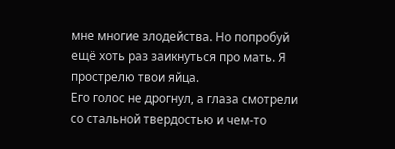мне многие злодейства. Но попробуй ещё хоть раз заикнуться про мать. Я прострелю твои яйца.
Его голос не дрогнул, а глаза смотрели со стальной твердостью и чем-то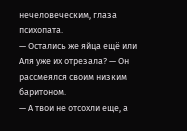нечеловеческим, глаза психопата.
— Остались же яйца ещё или Аля уже их отрезала? — Он рассмеялся своим низким баритоном.
— А твои не отсохли еще, а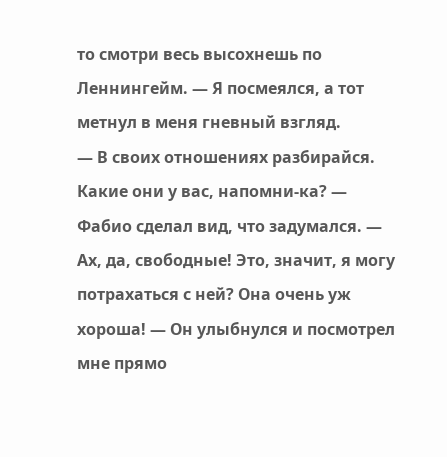то смотри весь высохнешь по Леннингейм. — Я посмеялся, а тот метнул в меня гневный взгляд.
— В своих отношениях разбирайся. Какие они у вас, напомни-ка? — Фабио сделал вид, что задумался. — Ах, да, свободные! Это, значит, я могу потрахаться с ней? Она очень уж хороша! — Он улыбнулся и посмотрел мне прямо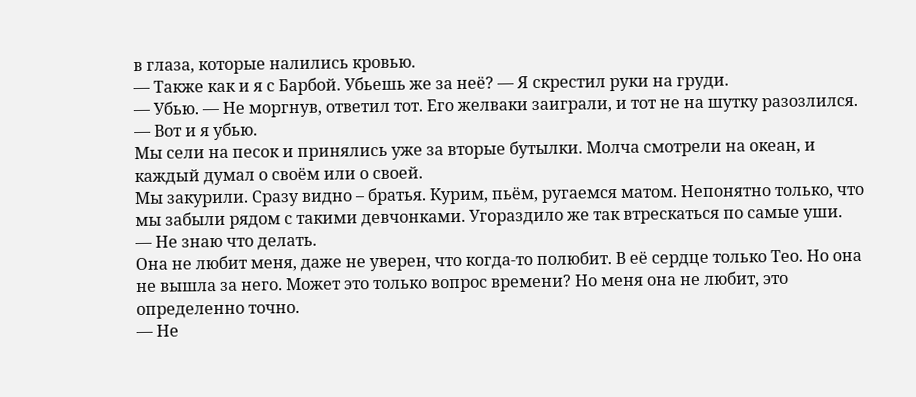в глаза, которые налились кровью.
— Также как и я с Барбой. Убьешь же за неё? — Я скрестил руки на груди.
— Убью. — Не моргнув, ответил тот. Его желваки заиграли, и тот не на шутку разозлился.
— Вот и я убью.
Мы сели на песок и принялись уже за вторые бутылки. Молча смотрели на океан, и каждый думал о своём или о своей.
Мы закурили. Сразу видно – братья. Курим, пьём, ругаемся матом. Непонятно только, что мы забыли рядом с такими девчонками. Угораздило же так втрескаться по самые уши.
— Не знаю что делать.
Она не любит меня, даже не уверен, что когда-то полюбит. В её сердце только Тео. Но она не вышла за него. Может это только вопрос времени? Но меня она не любит, это определенно точно.
— Не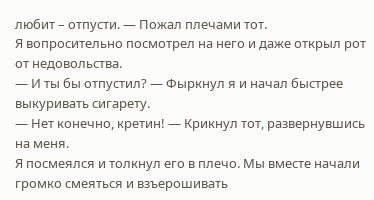любит – отпусти. — Пожал плечами тот.
Я вопросительно посмотрел на него и даже открыл рот от недовольства.
— И ты бы отпустил? — Фыркнул я и начал быстрее выкуривать сигарету.
— Нет конечно, кретин! — Крикнул тот, развернувшись на меня.
Я посмеялся и толкнул его в плечо. Мы вместе начали громко смеяться и взъерошивать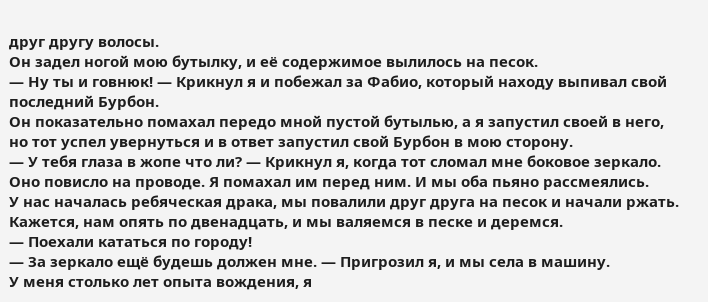друг другу волосы.
Он задел ногой мою бутылку, и её содержимое вылилось на песок.
— Ну ты и говнюк! — Крикнул я и побежал за Фабио, который находу выпивал свой последний Бурбон.
Он показательно помахал передо мной пустой бутылью, а я запустил своей в него, но тот успел увернуться и в ответ запустил свой Бурбон в мою сторону.
— У тебя глаза в жопе что ли? — Крикнул я, когда тот сломал мне боковое зеркало. Оно повисло на проводе. Я помахал им перед ним. И мы оба пьяно рассмеялись.
У нас началась ребяческая драка, мы повалили друг друга на песок и начали ржать. Кажется, нам опять по двенадцать, и мы валяемся в песке и деремся.
— Поехали кататься по городу!
— За зеркало ещё будешь должен мне. — Пригрозил я, и мы села в машину.
У меня столько лет опыта вождения, я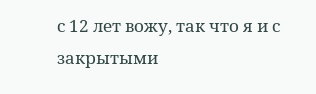с 12 лет вожу, так что я и с закрытыми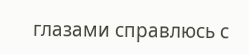глазами справлюсь с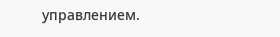управлением.